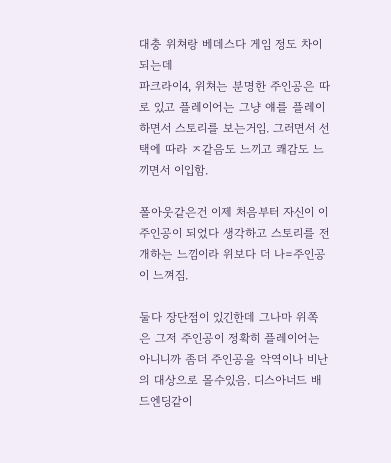대충 위쳐랑 베데스다 게임 정도 차이되는데
파크라이4, 위쳐는 분명한 주인공은 따로 있고 플레이어는 그냥 얘를 플레이하면서 스토리를 보는거임. 그러면서 선택에 따라 ㅈ같음도 느끼고 쾌감도 느끼면서 이입함.

폴아웃같은건 이제 처음부터 자신이 이 주인공이 되었다 생각하고 스토리를 전개하는 느낌이라 위보다 더 나=주인공이 느껴짐.

둘다 장단점이 있긴한데 그나마 위쪽은 그저 주인공이 정확히 플레이어는 아니니까 좀더 주인공을 악역이나 비난의 대상으로 몰수있음. 디스아너드 배드엔딩같이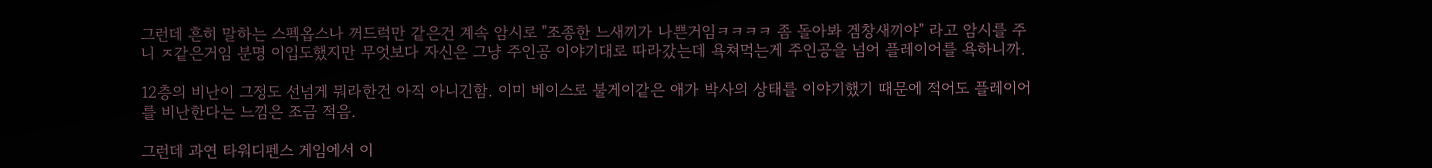그런데 흔히 말하는 스펙옵스나 꺼드럭만 같은건 계속 암시로 "조종한 느새끼가 나쁜거임ㅋㅋㅋㅋ 좀 돌아봐 겜창새끼야" 라고 암시를 주니 ㅈ같은거임 분명 이입도했지만 무엇보다 자신은 그냥 주인공 이야기대로 따라갔는데 욕쳐먹는게 주인공을 넘어 플레이어를 욕하니까.

12층의 비난이 그정도 선넘게 뭐라한건 아직 아니긴함. 이미 베이스로 불게이같은 애가 박사의 상태를 이야기했기 때문에 적어도 플레이어를 비난한다는 느낌은 조금 적음.

그런데 과연 타워디펜스 게임에서 이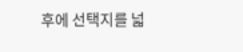후에 선택지를 넓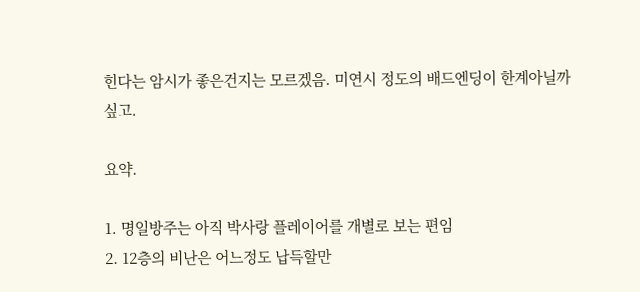힌다는 암시가 좋은건지는 모르겠음. 미연시 정도의 배드엔딩이 한계아닐까 싶고.

요약.

1. 명일방주는 아직 박사랑 플레이어를 개별로 보는 편임
2. 12층의 비난은 어느정도 납득할만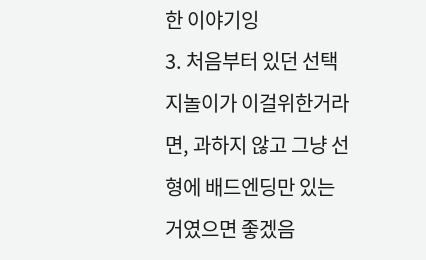한 이야기잉
3. 처음부터 있던 선택지놀이가 이걸위한거라면, 과하지 않고 그냥 선형에 배드엔딩만 있는거였으면 좋겠음